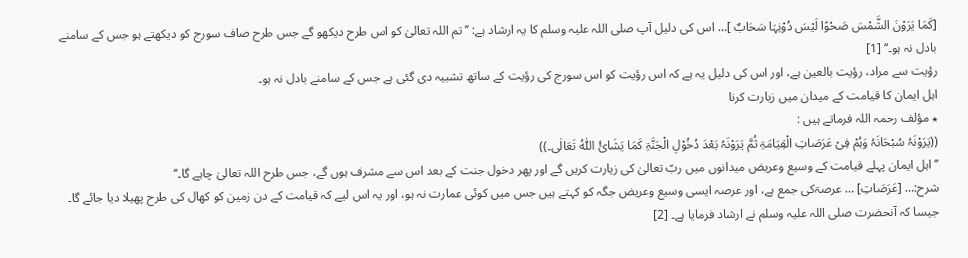[کَمَا یَرَوْنَ الشَّمْسَ صَحْوًا لَیْسَ دُوْنِہَا سَحَابٌ ]… اس کی دلیل آپ صلی اللہ علیہ وسلم کا یہ ارشاد ہے: ’’تم اللہ تعالیٰ کو اس طرح دیکھو گے جس طرح صاف سورج کو دیکھتے ہو جس کے سامنے بادل نہ ہو۔‘‘ [1]
رؤیت سے مراد، رؤیت بالعین ہے، اور اس کی دلیل یہ ہے کہ اس رؤیت کو اس سورج کی رؤیت کے ساتھ تشبیہ دی گئی ہے جس کے سامنے بادل نہ ہو۔
اہل ایمان کا قیامت کے میدان میں زیارت کرنا
٭ مؤلف رحمہ اللہ فرماتے ہیں :
((یَرَوْنَہُ سُبْحَانَہُ وَہُمْ فِیْ عَرَصَاتِ الْقِیَامَۃِ ثُمَّ یَرَوْنَہُ بَعْدَ دُخُوْلِ الْجَنَّۃِ کَمَا یَشَائُ اللّٰہُ تَعَالٰی۔))
’’اہل ایمان پہلے قیامت کے وسیع وعریض میدانوں میں ربّ تعالیٰ کی زیارت کریں گے اور پھر دخول جنت کے بعد اس سے مشرف ہوں گے، جس طرح اللہ تعالیٰ چاہے گا۔‘‘
شرح:… [عَرَصَاتِ] … عرصۃکی جمع ہے، اور عرصہ ایسی وسیع وعریض جگہ کو کہتے ہیں جس میں کوئی عمارت نہ ہو، اور یہ اس لیے کہ قیامت کے دن زمین کو کھال کی طرح پھیلا دیا جائے گا۔ جیسا کہ آنحضرت صلی اللہ علیہ وسلم نے ارشاد فرمایا ہے۔ [2]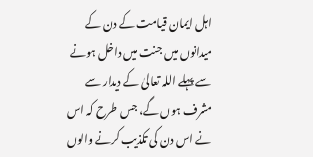اہل ایمان قیامت کے دن کے میدانوں میں جنت میں داخل ہونے سے پہلے اللہ تعالیٰ کے دیدار سے مشرف ہوں گے، جس طرح کہ اس نے اس دن کی تکذیب کرنے والوں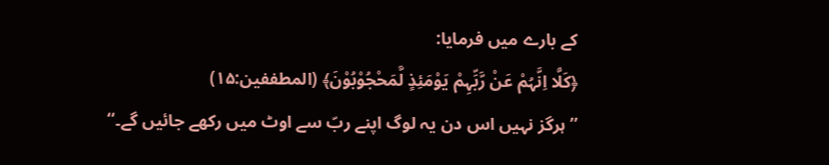کے بارے میں فرمایا:
﴿کَلَّا اِنَّہُمْ عَنْ رَّبِّہِمْ یَوْمَئِذٍ لَّمَحْجُوْبُوْنَ﴾ (المطففین:۱۵)
’’ہرگز نہیں اس دن یہ لوگ اپنے ربّ سے اوٹ میں رکھے جائیں گے۔‘‘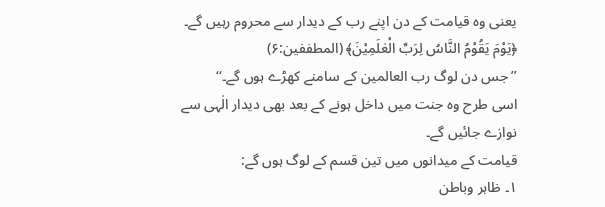یعنی وہ قیامت کے دن اپنے رب کے دیدار سے محروم رہیں گے۔
﴿یَوْمَ یَقُوْمُ النَّاسُ لِرَبِّ الْعٰلَمِیْنَ﴾ (المطففین:۶)
’’جس دن لوگ رب العالمین کے سامنے کھڑے ہوں گے۔‘‘
اسی طرح وہ جنت میں داخل ہونے کے بعد بھی دیدار الٰہی سے نوازے جائیں گے۔
قیامت کے میدانوں میں تین قسم کے لوگ ہوں گے:
۱۔ ظاہر وباطن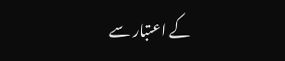کے اعتبار سے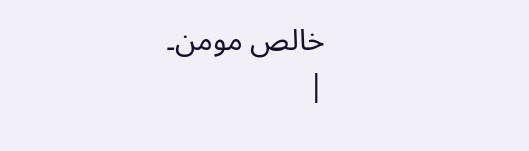خالص مومن۔
|